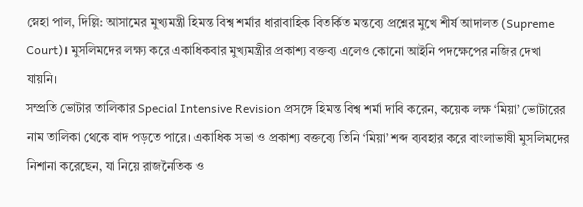স্নেহা পাল, দিল্লি: আসামের মুখ্যমন্ত্রী হিমন্ত বিশ্ব শর্মার ধারাবাহিক বিতর্কিত মন্তব্যে প্রশ্নের মুখে শীর্ষ আদালত (Supreme Court)। মুসলিমদের লক্ষ্য করে একাধিকবার মুখ্যমন্ত্রীর প্রকাশ্য বক্তব্য এলেও কোনো আইনি পদক্ষেপের নজির দেখা যায়নি।
সম্প্রতি ভোটার তালিকার Special Intensive Revision প্রসঙ্গে হিমন্ত বিশ্ব শর্মা দাবি করেন, কয়েক লক্ষ ‘মিয়া’ ভোটারের নাম তালিকা থেকে বাদ পড়তে পারে। একাধিক সভা ও প্রকাশ্য বক্তব্যে তিনি ‘মিয়া’ শব্দ ব্যবহার করে বাংলাভাষী মুসলিমদের নিশানা করেছেন, যা নিয়ে রাজনৈতিক ও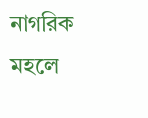নাগরিক মহলে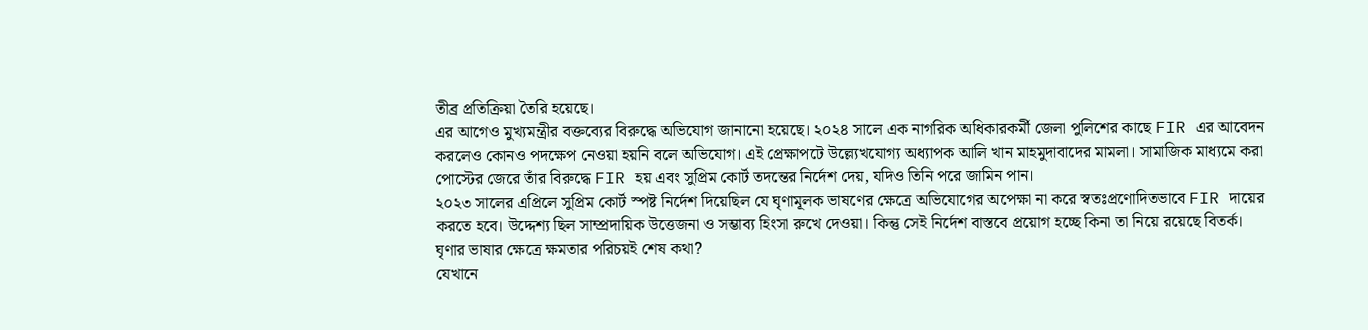তীব্র প্রতিক্রিয়া তৈরি হয়েছে।
এর আগেও মুখ্যমন্ত্রীর বক্তব্যের বিরুদ্ধে অভিযোগ জানানো হয়েছে। ২০২৪ সালে এক নাগরিক অধিকারকর্মী জেলা পুলিশের কাছে FIR এর আবেদন করলেও কোনও পদক্ষেপ নেওয়া হয়নি বলে অভিযোগ। এই প্রেক্ষাপটে উল্ল্যেখযোগ্য অধ্যাপক আলি খান মাহমুদাবাদের মামলা। সামাজিক মাধ্যমে করা পোস্টের জেরে তাঁর বিরুদ্ধে FIR হয় এবং সুপ্রিম কোর্ট তদন্তের নির্দেশ দেয়, যদিও তিনি পরে জামিন পান।
২০২৩ সালের এপ্রিলে সুপ্রিম কোর্ট স্পষ্ট নির্দেশ দিয়েছিল যে ঘৃণামূলক ভাষণের ক্ষেত্রে অভিযোগের অপেক্ষা না করে স্বতঃপ্রণোদিতভাবে FIR দায়ের করতে হবে। উদ্দেশ্য ছিল সাম্প্রদায়িক উত্তেজনা ও সম্ভাব্য হিংসা রুখে দেওয়া। কিন্তু সেই নির্দেশ বাস্তবে প্রয়োগ হচ্ছে কিনা তা নিয়ে রয়েছে বিতর্ক।
ঘৃণার ভাষার ক্ষেত্রে ক্ষমতার পরিচয়ই শেষ কথা?
যেখানে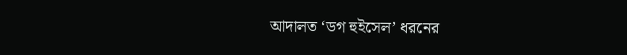আদালত ‘ডগ হুইসেল’ ধরনের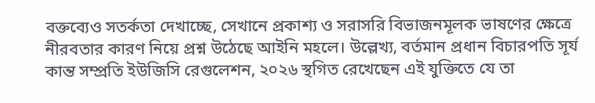বক্তব্যেও সতর্কতা দেখাচ্ছে, সেখানে প্রকাশ্য ও সরাসরি বিভাজনমূলক ভাষণের ক্ষেত্রে নীরবতার কারণ নিয়ে প্রশ্ন উঠেছে আইনি মহলে। উল্লেখ্য, বর্তমান প্রধান বিচারপতি সূর্য কান্ত সম্প্রতি ইউজিসি রেগুলেশন, ২০২৬ স্থগিত রেখেছেন এই যুক্তিতে যে তা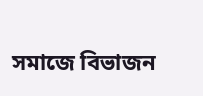সমাজে বিভাজন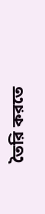তৈরি করতে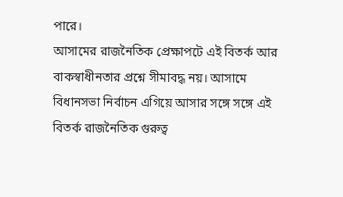পারে।
আসামের রাজনৈতিক প্রেক্ষাপটে এই বিতর্ক আর বাকস্বাধীনতার প্রশ্নে সীমাবদ্ধ নয়। আসামে বিধানসভা নির্বাচন এগিয়ে আসার সঙ্গে সঙ্গে এই বিতর্ক রাজনৈতিক গুরুত্ব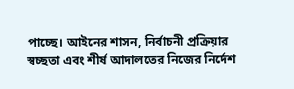পাচ্ছে। আইনের শাসন, নির্বাচনী প্রক্রিয়ার স্বচ্ছতা এবং শীর্ষ আদালতের নিজের নির্দেশ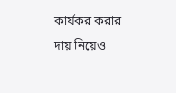কার্যকর করার দায় নিয়েও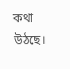কথা উঠছে।